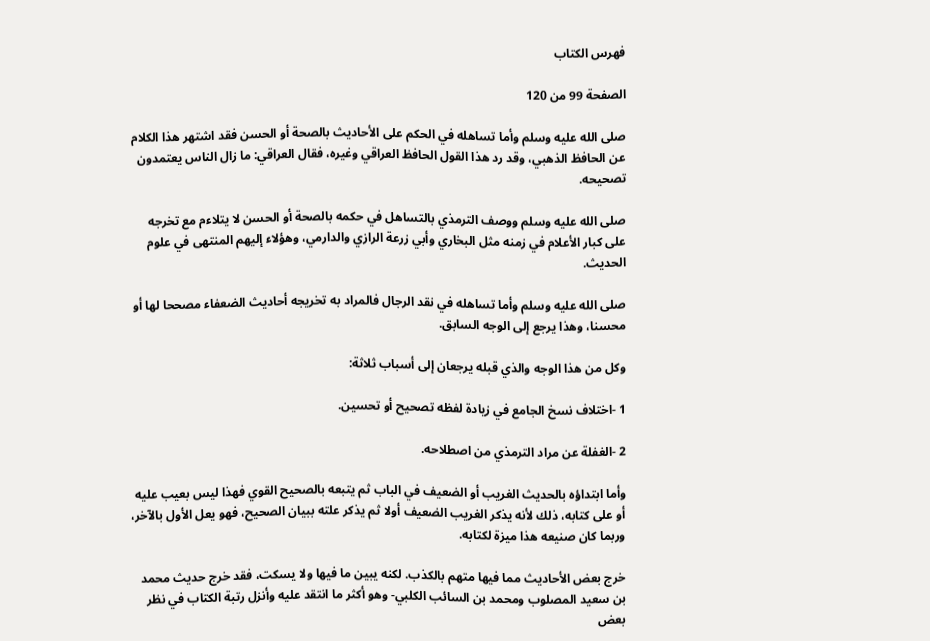فهرس الكتاب

الصفحة 99 من 120

صلى الله عليه وسلم وأما تساهله في الحكم على الأحاديث بالصحة أو الحسن فقد اشتهر هذا الكلام عن الحافظ الذهبي، وقد رد هذا القول الحافظ العراقي وغيره، فقال العراقي: ما زال الناس يعتمدون تصحيحه.

صلى الله عليه وسلم ووصف الترمذي بالتساهل في حكمه بالصحة أو الحسن لا يتلاءم مع تخرجه على كبار الأعلام في زمنه مثل البخاري وأبي زرعة الرازي والدارمي، وهؤلاء إليهم المنتهى في علوم الحديث.

صلى الله عليه وسلم وأما تساهله في نقد الرجال فالمراد به تخريجه أحاديث الضعفاء مصححا لها أو محسنا، وهذا يرجع إلى الوجه السابق.

وكل من هذا الوجه والذي قبله يرجعان إلى أسباب ثلاثة:

1 -اختلاف نسخ الجامع في زيادة لفظه تصحيح أو تحسين.

2 -الغفلة عن مراد الترمذي من اصطلاحه.

وأما ابتداؤه بالحديث الغريب أو الضعيف في الباب ثم يتبعه بالصحيح القوي فهذا ليس بعيب عليه أو على كتابه، ذلك لأنه يذكر الغريب الضعيف أولا ثم يذكر علته ببيان الصحيح، فهو يعل الأول بالآخر، وربما كان صنيعه هذا ميزة لكتابه.

خرج بعض الأحاديث مما فيها متهم بالكذب. لكنه يبين ما فيها ولا يسكت، فقد خرج حديث محمد بن سعيد المصلوب ومحمد بن السائب الكلبي- وهو أكثر ما انتقد عليه وأنزل رتبة الكتاب في نظر بعض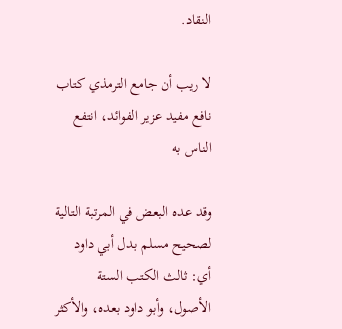النقاد.

لا ريب أن جامع الترمذي كتاب نافع مفيد عزير الفوائد، انتفع الناس به

وقد عده البعض في المرتبة التالية لصحيح مسلم بدل أبي داود أي: ثالث الكتب الستة الأصول، وأبو داود بعده، والأكثر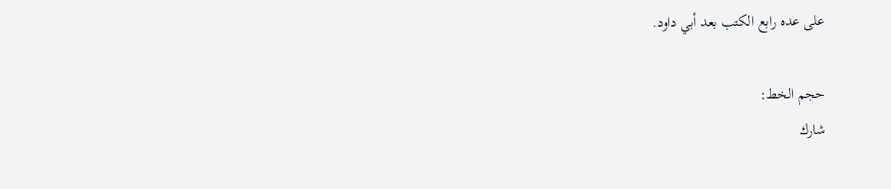على عده رابع الكتب بعد أبي داود.

حجم الخط:
شارك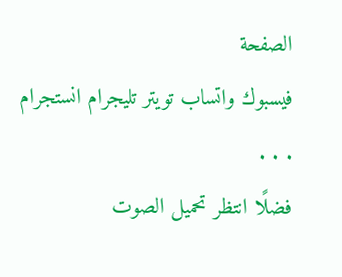الصفحة
فيسبوك واتساب تويتر تليجرام انستجرام
. . .
فضلًا انتظر تحميل الصوت